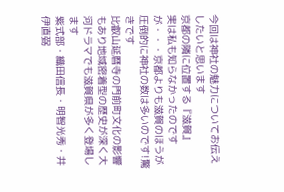今回は神社の魅力についてお伝えしたいと思います
京都の隣に位置する『滋賀』
実は私も知らなかったのですが・・・京都よりも滋賀のほうが圧倒的に神社の数は多いのです!驚きです
比叡山延暦寺の門前町文化の影響もあり地域密着型の歴史が深く大河ドラマでも滋賀県が多く登場します
紫式部・織田信長・明智光秀・井伊直弼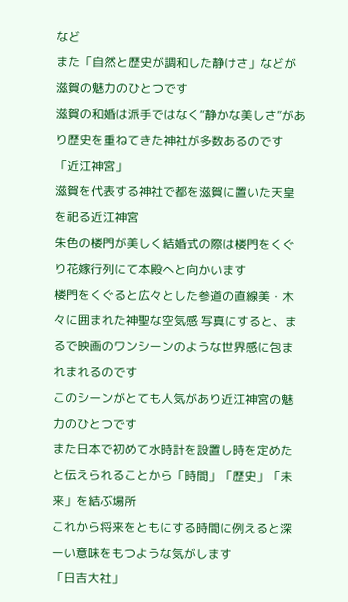など
また「自然と歴史が調和した静けさ」などが滋賀の魅力のひとつです
滋賀の和婚は派手ではなく“静かな美しさ”があり歴史を重ねてきた神社が多数あるのです
「近江神宮」
滋賀を代表する神社で都を滋賀に置いた天皇を祀る近江神宮
朱色の楼門が美しく結婚式の際は楼門をくぐり花嫁行列にて本殿へと向かいます
楼門をくぐると広々とした参道の直線美・木々に囲まれた神聖な空気感 写真にすると、まるで映画のワンシーンのような世界感に包まれまれるのです
このシーンがとても人気があり近江神宮の魅力のひとつです
また日本で初めて水時計を設置し時を定めたと伝えられることから「時間」「歴史」「未来」を結ぶ場所
これから将来をともにする時間に例えると深ーい意味をもつような気がします
「日吉大社」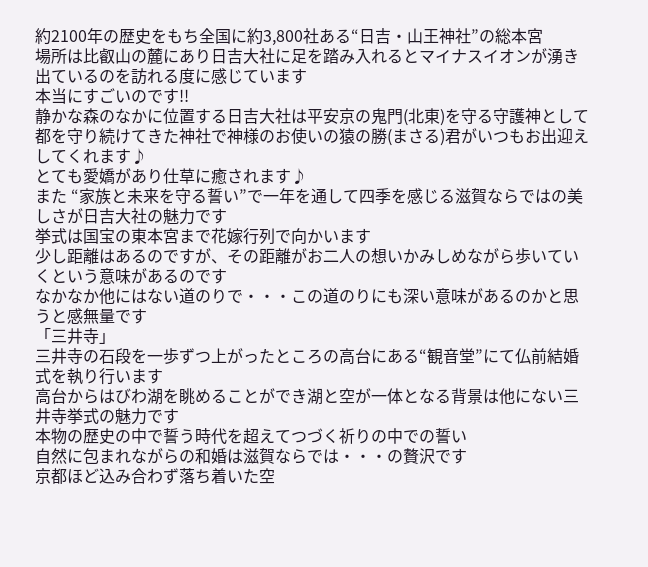約2100年の歴史をもち全国に約3,800社ある“日吉・山王神社”の総本宮
場所は比叡山の麓にあり日吉大社に足を踏み入れるとマイナスイオンが湧き出ているのを訪れる度に感じています
本当にすごいのです!!
静かな森のなかに位置する日吉大社は平安京の鬼門(北東)を守る守護神として都を守り続けてきた神社で神様のお使いの猿の勝(まさる)君がいつもお出迎えしてくれます♪
とても愛嬌があり仕草に癒されます♪
また “家族と未来を守る誓い”で一年を通して四季を感じる滋賀ならではの美しさが日吉大社の魅力です
挙式は国宝の東本宮まで花嫁行列で向かいます
少し距離はあるのですが、その距離がお二人の想いかみしめながら歩いていくという意味があるのです
なかなか他にはない道のりで・・・この道のりにも深い意味があるのかと思うと感無量です
「三井寺」
三井寺の石段を一歩ずつ上がったところの高台にある“観音堂”にて仏前結婚式を執り行います
高台からはびわ湖を眺めることができ湖と空が一体となる背景は他にない三井寺挙式の魅力です
本物の歴史の中で誓う時代を超えてつづく祈りの中での誓い
自然に包まれながらの和婚は滋賀ならでは・・・の贅沢です
京都ほど込み合わず落ち着いた空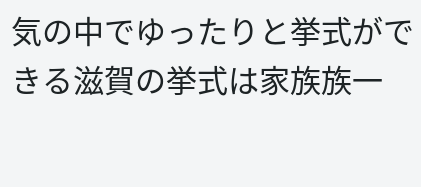気の中でゆったりと挙式ができる滋賀の挙式は家族族一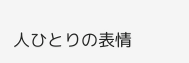人ひとりの表情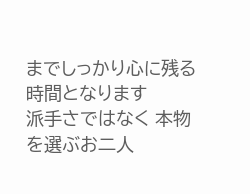までしっかり心に残る時間となります
派手さではなく 本物 を選ぶお二人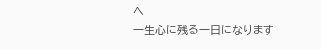へ
一生心に残る一日になります